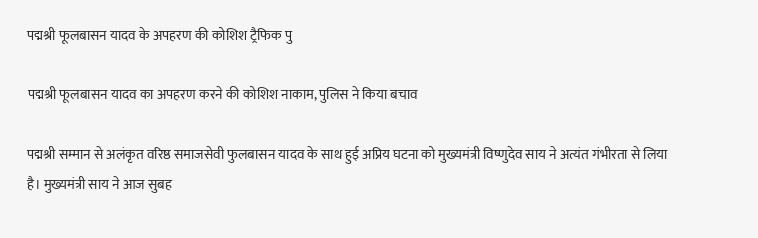पद्मश्री फूलबासन यादव के अपहरण की कोशिश ट्रैफिक पु

पद्मश्री फूलबासन यादव का अपहरण करने की कोशिश नाकाम, पुलिस ने किया बचाव

पद्मश्री सम्मान से अलंकृत वरिष्ठ समाजसेवी फुलबासन यादव के साथ हुई अप्रिय घटना को मुख्यमंत्री विष्णुदेव साय ने अत्यंत गंभीरता से लिया है। मुख्यमंत्री साय ने आज सुबह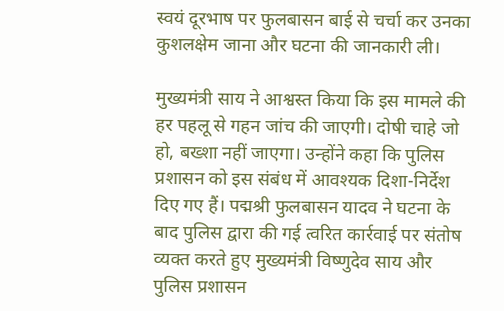स्वयं दूरभाष पर फुलबासन बाई से चर्चा कर उनका कुशलक्षेम जाना और घटना की जानकारी ली।

मुख्यमंत्री साय ने आश्वस्त किया कि इस मामले की हर पहलू से गहन जांच की जाएगी। दोषी चाहे जो हो, बख्शा नहीं जाएगा। उन्होंने कहा कि पुलिस प्रशासन को इस संबंध में आवश्यक दिशा-निर्देश दिए गए हैं। पद्मश्री फुलबासन यादव ने घटना के बाद पुलिस द्वारा की गई त्वरित कार्रवाई पर संतोष व्यक्त करते हुए मुख्यमंत्री विष्णुदेव साय और पुलिस प्रशासन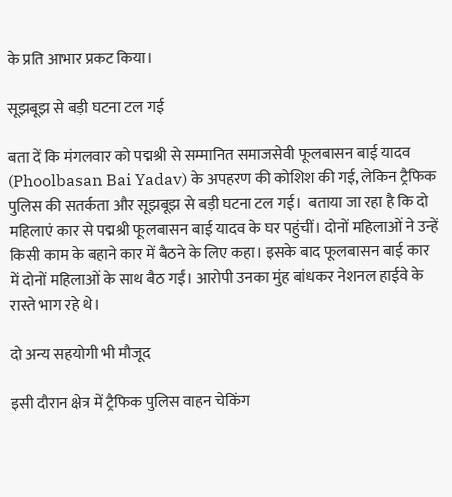के प्रति आभार प्रकट किया।

सूझबूझ से बड़ी घटना टल गई

बता दें कि मंगलवार को पद्मश्री से सम्मानित समाजसेवी फूलबासन बाई यादव (Phoolbasan Bai Yadav) के अपहरण की कोशिश की गई, लेकिन ट्रैफिक पुलिस की सतर्कता और सूझबूझ से बड़ी घटना टल गई।  बताया जा रहा है कि दो महिलाएं कार से पद्मश्री फूलबासन बाई यादव के घर पहुंचीं। दोनों महिलाओं ने उन्हें किसी काम के बहाने कार में बैठने के लिए कहा। इसके बाद फूलबासन बाई कार में दोनों महिलाओं के साथ बैठ गईं। आरोपी उनका मुंह बांधकर नेशनल हाईवे के रास्ते भाग रहे थे।

दो अन्य सहयोगी भी मौजूद

इसी दौरान क्षेत्र में ट्रैफिक पुलिस वाहन चेकिंग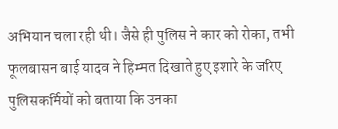अभियान चला रही थी। जैसे ही पुलिस ने कार को रोका, तभी फूलबासन बाई यादव ने हिम्मत दिखाते हुए इशारे के जरिए पुलिसकर्मियों को बताया कि उनका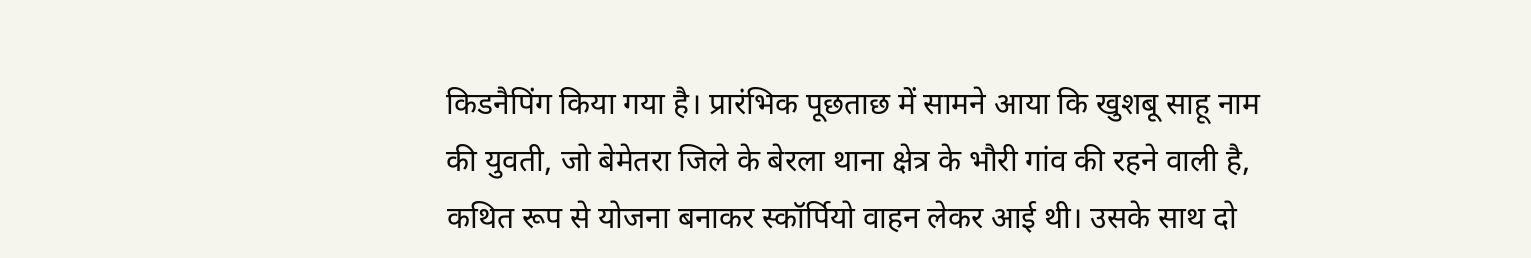किडनैपिंग किया गया है। प्रारंभिक पूछताछ में सामने आया कि खुशबू साहू नाम की युवती, जो बेमेतरा जिले के बेरला थाना क्षेत्र के भौरी गांव की रहने वाली है, कथित रूप से योजना बनाकर स्कॉर्पियो वाहन लेकर आई थी। उसके साथ दो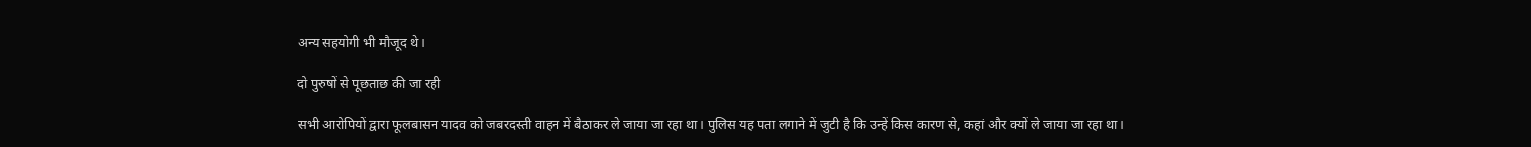अन्य सहयोगी भी मौजूद थे।

दो पुरुषों से पूछताछ की जा रही

सभी आरोपियों द्वारा फूलबासन यादव को जबरदस्ती वाहन में बैठाकर ले जाया जा रहा था। पुलिस यह पता लगाने में जुटी है कि उन्हें किस कारण से, कहां और क्यों ले जाया जा रहा था।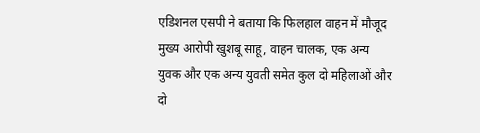एडिशनल एसपी ने बताया कि फिलहाल वाहन में मौजूद मुख्य आरोपी खुशबू साहू, वाहन चालक, एक अन्य युवक और एक अन्य युवती समेत कुल दो महिलाओं और दो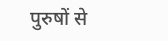पुरुषों से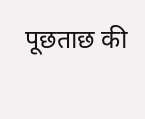पूछताछ की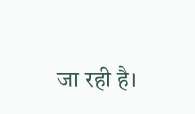जा रही है।